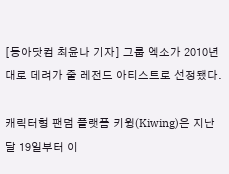[동아닷컴 최윤나 기자] 그룹 엑소가 2010년대로 데려가 줄 레전드 아티스트로 선정됐다.

캐릭터형 팬덤 플랫폼 키윙(Kiwing)은 지난달 19일부터 이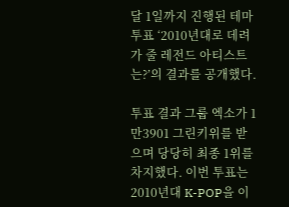달 1일까지 진행된 테마 투표 ‘2010년대로 데려가 줄 레전드 아티스트는?’의 결과를 공개했다.

투표 결과 그룹 엑소가 1만3901 그린키위를 받으며 당당히 최종 1위를 차지했다. 이번 투표는 2010년대 K-POP을 이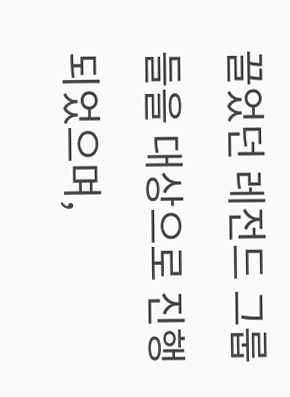끌었던 레전드 그룹들을 대상으로 진행되었으며,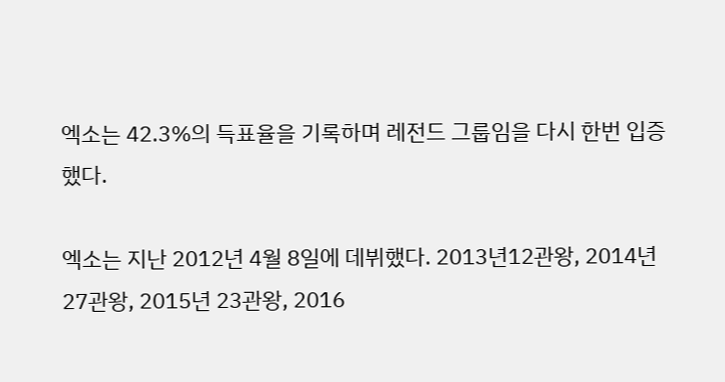엑소는 42.3%의 득표율을 기록하며 레전드 그룹임을 다시 한번 입증했다.

엑소는 지난 2012년 4월 8일에 데뷔했다. 2013년12관왕, 2014년 27관왕, 2015년 23관왕, 2016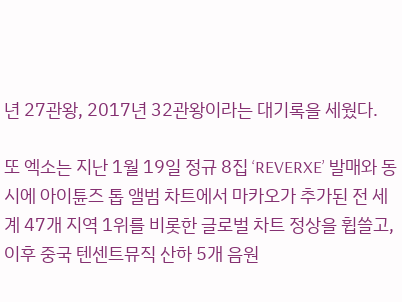년 27관왕, 2017년 32관왕이라는 대기록을 세웠다.

또 엑소는 지난 1월 19일 정규 8집 ‘REVERXE’ 발매와 동시에 아이튠즈 톱 앨범 차트에서 마카오가 추가된 전 세계 47개 지역 1위를 비롯한 글로벌 차트 정상을 휩쓸고, 이후 중국 텐센트뮤직 산하 5개 음원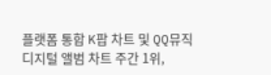플랫폼 통합 K팝 차트 및 QQ뮤직 디지털 앨범 차트 주간 1위,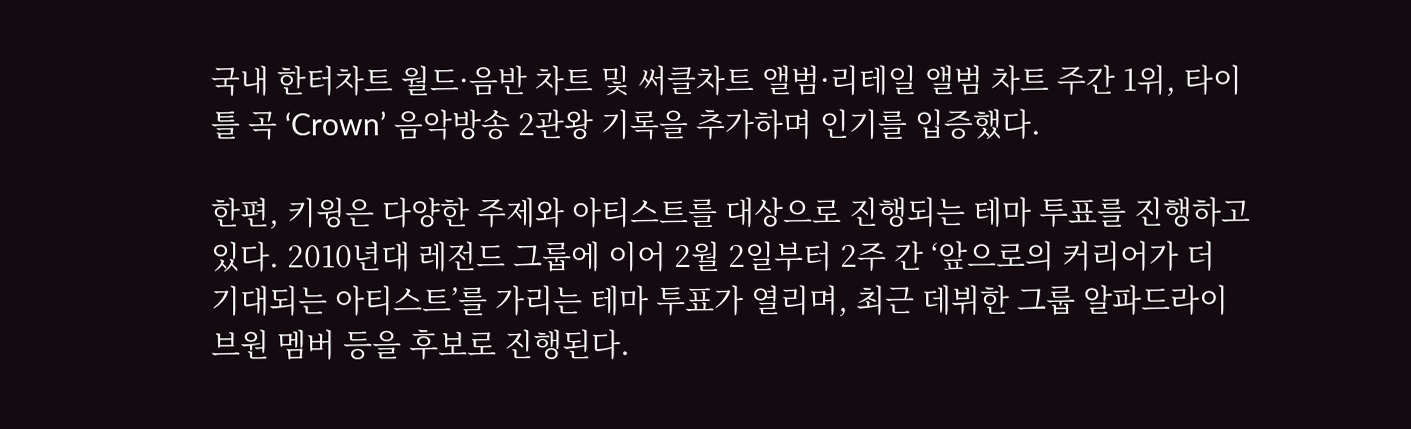국내 한터차트 월드·음반 차트 및 써클차트 앨범·리테일 앨범 차트 주간 1위, 타이틀 곡 ‘Crown’ 음악방송 2관왕 기록을 추가하며 인기를 입증했다.

한편, 키윙은 다양한 주제와 아티스트를 대상으로 진행되는 테마 투표를 진행하고 있다. 2010년대 레전드 그룹에 이어 2월 2일부터 2주 간 ‘앞으로의 커리어가 더 기대되는 아티스트’를 가리는 테마 투표가 열리며, 최근 데뷔한 그룹 알파드라이브원 멤버 등을 후보로 진행된다.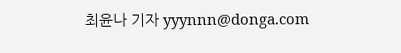최윤나 기자 yyynnn@donga.com